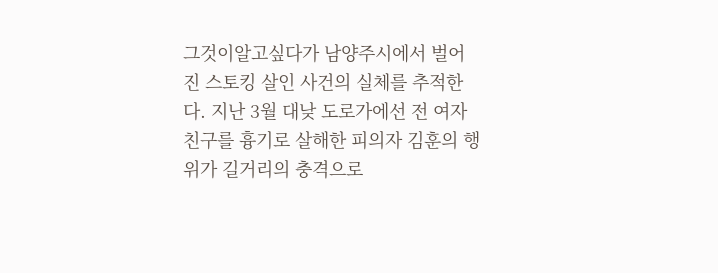그것이알고싶다가 남양주시에서 벌어진 스토킹 살인 사건의 실체를 추적한다. 지난 3월 대낮 도로가에선 전 여자친구를 흉기로 살해한 피의자 김훈의 행위가 길거리의 충격으로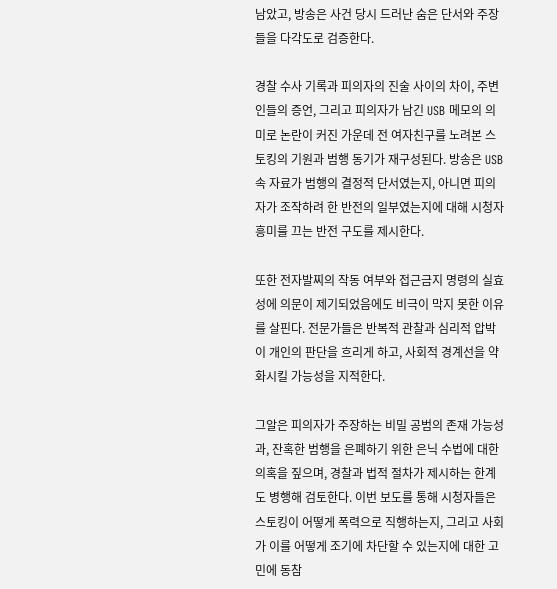남았고, 방송은 사건 당시 드러난 숨은 단서와 주장들을 다각도로 검증한다.

경찰 수사 기록과 피의자의 진술 사이의 차이, 주변인들의 증언, 그리고 피의자가 남긴 USB 메모의 의미로 논란이 커진 가운데 전 여자친구를 노려본 스토킹의 기원과 범행 동기가 재구성된다. 방송은 USB 속 자료가 범행의 결정적 단서였는지, 아니면 피의자가 조작하려 한 반전의 일부였는지에 대해 시청자 흥미를 끄는 반전 구도를 제시한다.

또한 전자발찌의 작동 여부와 접근금지 명령의 실효성에 의문이 제기되었음에도 비극이 막지 못한 이유를 살핀다. 전문가들은 반복적 관찰과 심리적 압박이 개인의 판단을 흐리게 하고, 사회적 경계선을 약화시킬 가능성을 지적한다.

그알은 피의자가 주장하는 비밀 공범의 존재 가능성과, 잔혹한 범행을 은폐하기 위한 은닉 수법에 대한 의혹을 짚으며, 경찰과 법적 절차가 제시하는 한계도 병행해 검토한다. 이번 보도를 통해 시청자들은 스토킹이 어떻게 폭력으로 직행하는지, 그리고 사회가 이를 어떻게 조기에 차단할 수 있는지에 대한 고민에 동참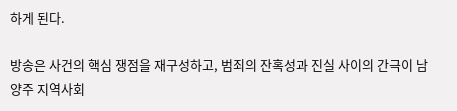하게 된다.

방송은 사건의 핵심 쟁점을 재구성하고, 범죄의 잔혹성과 진실 사이의 간극이 남양주 지역사회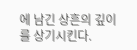에 남긴 상흔의 깊이를 상기시킨다.